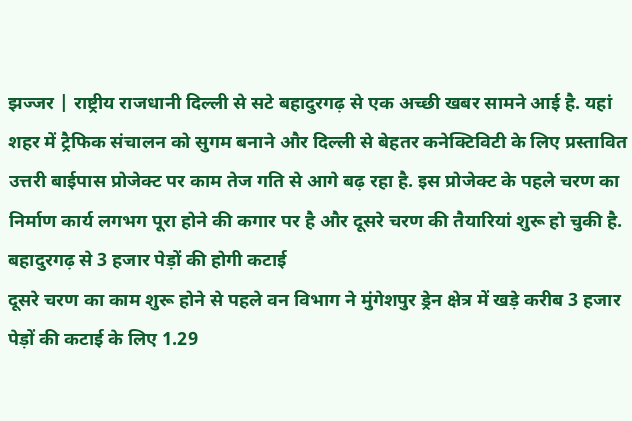झज्जर | राष्ट्रीय राजधानी दिल्ली से सटे बहादुरगढ़ से एक अच्छी खबर सामने आई है. यहां शहर में ट्रैफिक संचालन को सुगम बनाने और दिल्ली से बेहतर कनेक्टिविटी के लिए प्रस्तावित उत्तरी बाईपास प्रोजेक्ट पर काम तेज गति से आगे बढ़ रहा है. इस प्रोजेक्ट के पहले चरण का निर्माण कार्य लगभग पूरा होने की कगार पर है और दूसरे चरण की तैयारियां शुरू हो चुकी है.
बहादुरगढ़ से 3 हजार पेड़ों की होगी कटाई
दूसरे चरण का काम शुरू होने से पहले वन विभाग ने मुंगेशपुर ड्रेन क्षेत्र में खड़े करीब 3 हजार पेड़ों की कटाई के लिए 1.29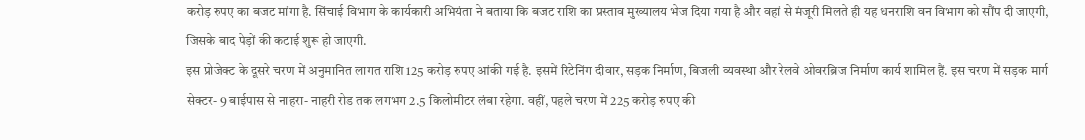करोड़ रुपए का बजट मांगा है. सिंचाई विभाग के कार्यकारी अभियंता ने बताया कि बजट राशि का प्रस्ताव मुख्यालय भेज दिया गया है और वहां से मंजूरी मिलते ही यह धनराशि वन विभाग को सौंप दी जाएगी, जिसके बाद पेड़ों की कटाई शुरू हो जाएगी.
इस प्रोजेक्ट के दूसरे चरण में अनुमानित लागत राशि 125 करोड़ रुपए आंकी गई है. इसमें रिटेनिंग दीवार, सड़क निर्माण, बिजली व्यवस्था और रेलवे ओवरब्रिज निर्माण कार्य शामिल हैं. इस चरण में सड़क मार्ग सेक्टर- 9 बाईपास से नाहरा- नाहरी रोड तक लगभग 2.5 किलोमीटर लंबा रहेगा. वहीं, पहले चरण में 225 करोड़ रुपए की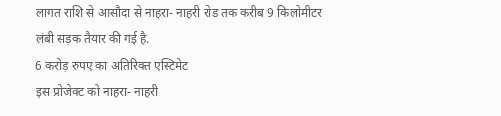लागत राशि से आसौदा से नाहरा- नाहरी रोड तक करीब 9 किलोमीटर लंबी सड़क तैयार की गई है.
6 करोड़ रुपए का अतिरिक्त एस्टिमेट
इस प्रोजेक्ट को नाहरा- नाहरी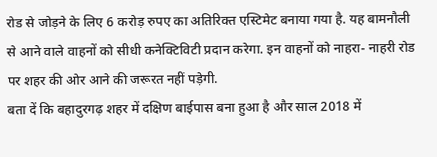रोड से जोड़ने के लिए 6 करोड़ रुपए का अतिरिक्त एस्टिमेट बनाया गया है. यह बामनौली से आने वाले वाहनों को सीधी कनेक्टिविटी प्रदान करेगा. इन वाहनों को नाहरा- नाहरी रोड पर शहर की ओर आने की जरूरत नहीं पड़ेगी.
बता दें कि बहादुरगढ़ शहर में दक्षिण बाईपास बना हुआ है और साल 2018 में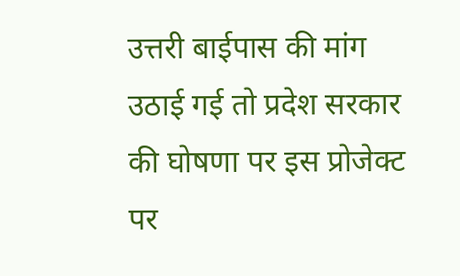उत्तरी बाईपास की मांग उठाई गई तो प्रदेश सरकार की घोषणा पर इस प्रोजेक्ट पर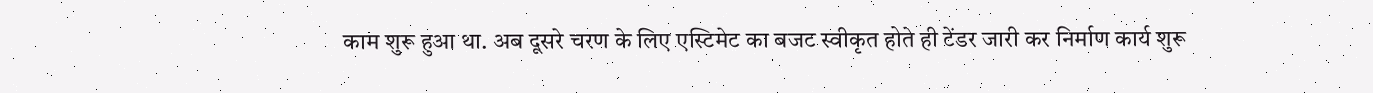काम शुरू हुआ था. अब दूसरे चरण के लिए एस्टिमेट का बजट स्वीकृत होते ही टेंडर जारी कर निर्माण कार्य शुरू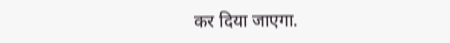कर दिया जाएगा.